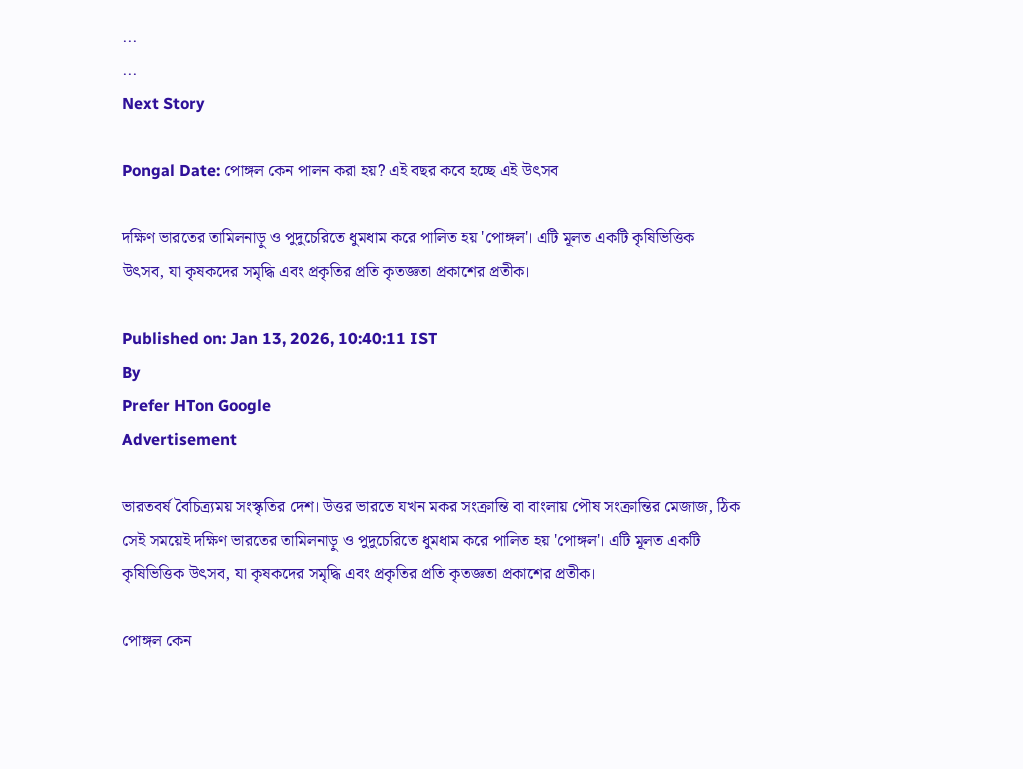...
...
Next Story

Pongal Date: পোঙ্গল কেন পালন করা হয়? এই বছর কবে হচ্ছে এই উৎসব

দক্ষিণ ভারতের তামিলনাড়ু ও পুদুচেরিতে ধুমধাম করে পালিত হয় 'পোঙ্গল'। এটি মূলত একটি কৃষিভিত্তিক উৎসব, যা কৃষকদের সমৃদ্ধি এবং প্রকৃতির প্রতি কৃতজ্ঞতা প্রকাশের প্রতীক।

Published on: Jan 13, 2026, 10:40:11 IST
By
Prefer HTon Google
Advertisement

ভারতবর্ষ বৈচিত্র্যময় সংস্কৃতির দেশ। উত্তর ভারতে যখন মকর সংক্রান্তি বা বাংলায় পৌষ সংক্রান্তির মেজাজ, ঠিক সেই সময়েই দক্ষিণ ভারতের তামিলনাড়ু ও পুদুচেরিতে ধুমধাম করে পালিত হয় 'পোঙ্গল'। এটি মূলত একটি কৃষিভিত্তিক উৎসব, যা কৃষকদের সমৃদ্ধি এবং প্রকৃতির প্রতি কৃতজ্ঞতা প্রকাশের প্রতীক।

পোঙ্গল কেন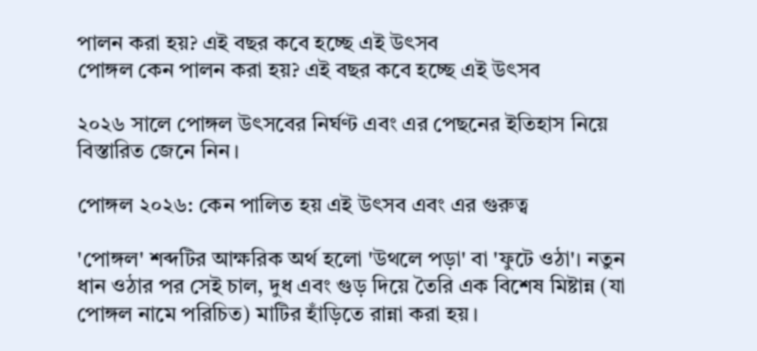পালন করা হয়? এই বছর কবে হচ্ছে এই উৎসব
পোঙ্গল কেন পালন করা হয়? এই বছর কবে হচ্ছে এই উৎসব

২০২৬ সালে পোঙ্গল উৎসবের নির্ঘণ্ট এবং এর পেছনের ইতিহাস নিয়ে বিস্তারিত জেনে নিন।

পোঙ্গল ২০২৬: কেন পালিত হয় এই উৎসব এবং এর গুরুত্ব

'পোঙ্গল' শব্দটির আক্ষরিক অর্থ হলো 'উথলে পড়া' বা 'ফুটে ওঠা'। নতুন ধান ওঠার পর সেই চাল, দুধ এবং গুড় দিয়ে তৈরি এক বিশেষ মিষ্টান্ন (যা পোঙ্গল নামে পরিচিত) মাটির হাঁড়িতে রান্না করা হয়।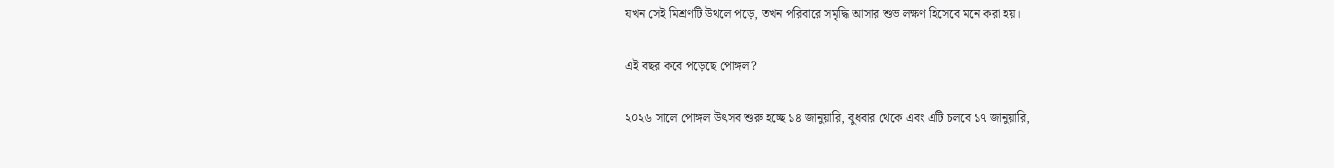যখন সেই মিশ্রণটি উথলে পড়ে, তখন পরিবারে সমৃদ্ধি আসার শুভ লক্ষণ হিসেবে মনে করা হয়।

এই বছর কবে পড়েছে পোঙ্গল?

২০২৬ সালে পোঙ্গল উৎসব শুরু হচ্ছে ১৪ জানুয়ারি, বুধবার থেকে এবং এটি চলবে ১৭ জানুয়ারি,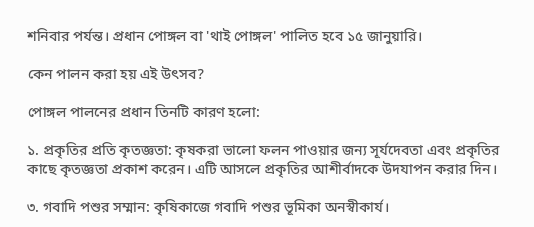শনিবার পর্যন্ত। প্রধান পোঙ্গল বা 'থাই পোঙ্গল' পালিত হবে ১৫ জানুয়ারি।

কেন পালন করা হয় এই উৎসব?

পোঙ্গল পালনের প্রধান তিনটি কারণ হলো:

১. প্রকৃতির প্রতি কৃতজ্ঞতা: কৃষকরা ভালো ফলন পাওয়ার জন্য সূর্যদেবতা এবং প্রকৃতির কাছে কৃতজ্ঞতা প্রকাশ করেন। এটি আসলে প্রকৃতির আশীর্বাদকে উদযাপন করার দিন।

৩. গবাদি পশুর সম্মান: কৃষিকাজে গবাদি পশুর ভূমিকা অনস্বীকার্য।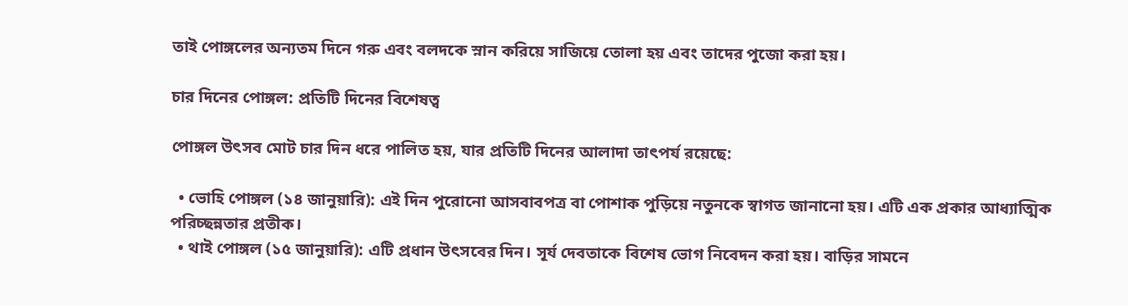তাই পোঙ্গলের অন্যতম দিনে গরু এবং বলদকে স্নান করিয়ে সাজিয়ে তোলা হয় এবং তাদের পুজো করা হয়।

চার দিনের পোঙ্গল: প্রতিটি দিনের বিশেষত্ব

পোঙ্গল উৎসব মোট চার দিন ধরে পালিত হয়, যার প্রতিটি দিনের আলাদা তাৎপর্য রয়েছে:

  • ভোহি পোঙ্গল (১৪ জানুয়ারি): এই দিন পুরোনো আসবাবপত্র বা পোশাক পুড়িয়ে নতুনকে স্বাগত জানানো হয়। এটি এক প্রকার আধ্যাত্মিক পরিচ্ছন্নতার প্রতীক।
  • থাই পোঙ্গল (১৫ জানুয়ারি): এটি প্রধান উৎসবের দিন। সূর্য দেবতাকে বিশেষ ভোগ নিবেদন করা হয়। বাড়ির সামনে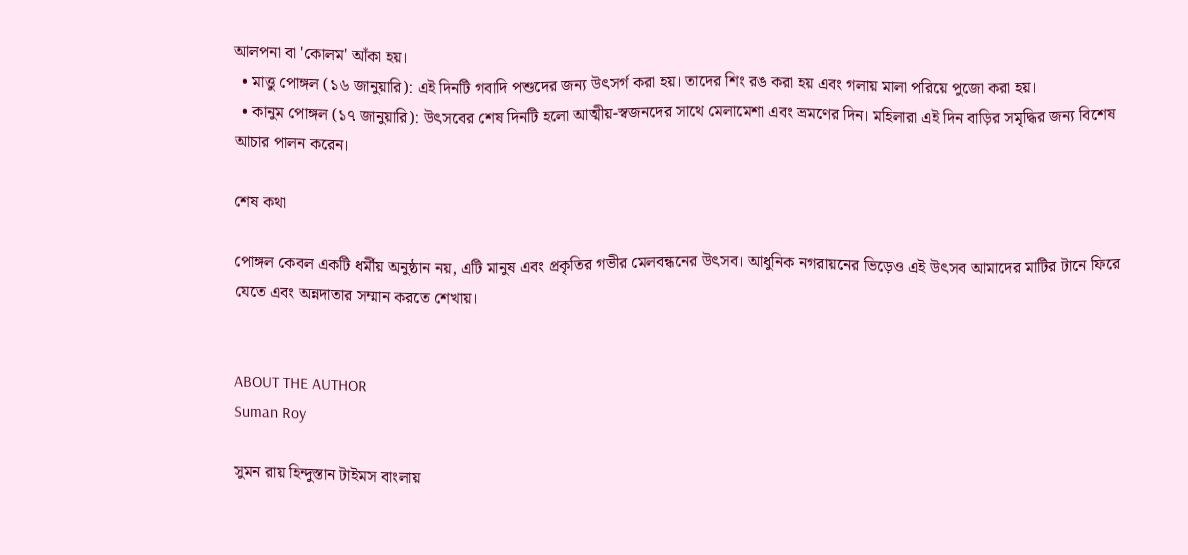আলপনা বা 'কোলম' আঁকা হয়।
  • মাত্তু পোঙ্গল (১৬ জানুয়ারি): এই দিনটি গবাদি পশুদের জন্য উৎসর্গ করা হয়। তাদের শিং রঙ করা হয় এবং গলায় মালা পরিয়ে পুজো করা হয়।
  • কানুম পোঙ্গল (১৭ জানুয়ারি): উৎসবের শেষ দিনটি হলো আত্মীয়-স্বজনদের সাথে মেলামেশা এবং ভ্রমণের দিন। মহিলারা এই দিন বাড়ির সমৃদ্ধির জন্য বিশেষ আচার পালন করেন।

শেষ কথা

পোঙ্গল কেবল একটি ধর্মীয় অনুষ্ঠান নয়, এটি মানুষ এবং প্রকৃতির গভীর মেলবন্ধনের উৎসব। আধুনিক নগরায়নের ভিড়েও এই উৎসব আমাদের মাটির টানে ফিরে যেতে এবং অন্নদাতার সম্মান করতে শেখায়।


ABOUT THE AUTHOR
Suman Roy

সুমন রায় হিন্দুস্তান টাইমস বাংলায়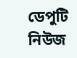ডেপুটি নিউজ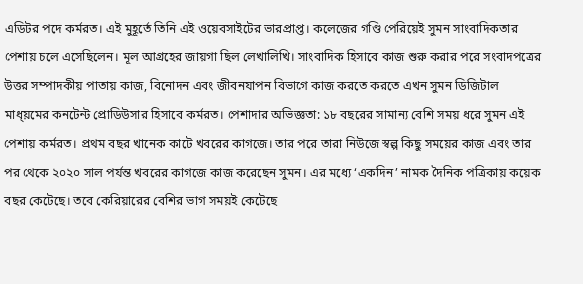এডিটর পদে কর্মরত। এই মুহূর্তে তিনি এই ওয়েবসাইটের ভারপ্রাপ্ত। কলেজের গণ্ডি পেরিয়েই সুমন সাংবাদিকতার পেশায় চলে এসেছিলেন। মূল আগ্রহের জায়গা ছিল লেখালিখি। সাংবাদিক হিসাবে কাজ শুরু করার পরে সংবাদপত্রের উত্তর সম্পাদকীয় পাতায় কাজ, বিনোদন এবং জীবনযাপন বিভাগে কাজ করতে করতে এখন সুমন ডিজিটাল মাধ্য়মের কনটেন্ট প্রোডিউসার হিসাবে কর্মরত। পেশাদার অভিজ্ঞতা: ১৮ বছরের সামান্য বেশি সময় ধরে সুমন এই পেশায় কর্মরত। প্রথম বছর খানেক কাটে খবরের কাগজে। তার পরে তারা নিউজে স্বল্প কিছু সময়ের কাজ এবং তার পর থেকে ২০২০ সাল পর্যন্ত খবরের কাগজে কাজ করেছেন সুমন। এর মধ্যে ‘একদিন’ নামক দৈনিক পত্রিকায় কয়েক বছর কেটেছে। তবে কেরিয়ারের বেশির ভাগ সময়ই কেটেছে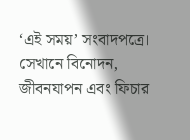‘এই সময়’ সংবাদপত্রে। সেখানে বিনোদন, জীবনযাপন এবং ফিচার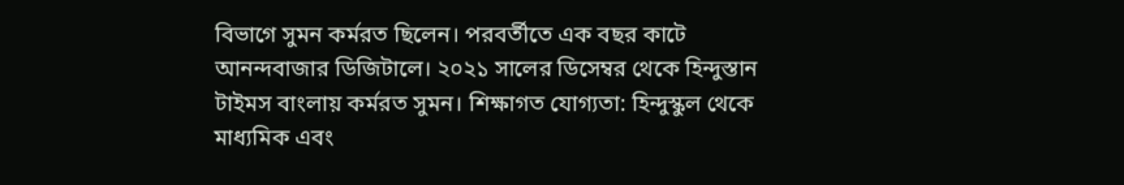বিভাগে সুমন কর্মরত ছিলেন। পরবর্তীতে এক বছর কাটে আনন্দবাজার ডিজিটালে। ২০২১ সালের ডিসেম্বর থেকে হিন্দুস্তান টাইমস বাংলায় কর্মরত সুমন। শিক্ষাগত যোগ্যতা: হিন্দুস্কুল থেকে মাধ্যমিক এবং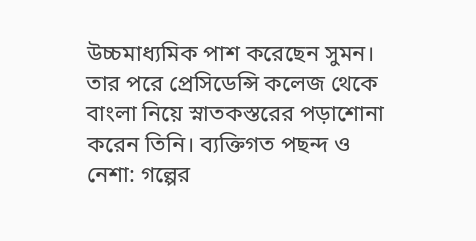উচ্চমাধ্যমিক পাশ করেছেন সুমন। তার পরে প্রেসিডেন্সি কলেজ থেকে বাংলা নিয়ে স্নাতকস্তরের পড়াশোনা করেন তিনি। ব্যক্তিগত পছন্দ ও নেশা: গল্পের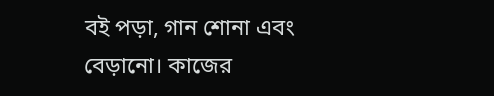বই পড়া, গান শোনা এবং বেড়ানো। কাজের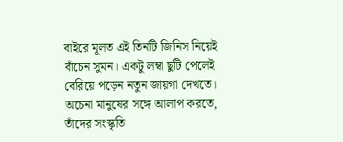বাইরে মূলত এই তিনটি জিনিস নিয়েই বাঁচেন সুমন। একটু লম্বা ছুটি পেলেই বেরিয়ে পড়েন নতুন জায়গা দেখতে। অচেনা মানুষের সঙ্গে আলাপ করতে, তাঁদের সংস্কৃতি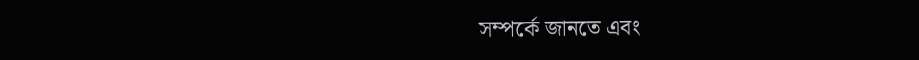সম্পর্কে জানতে এবং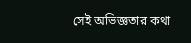সেই অভিজ্ঞতার কথা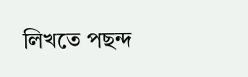লিখতে পছন্দ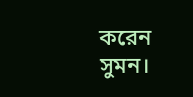করেন সুমন।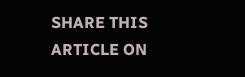SHARE THIS ARTICLE ON